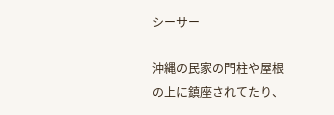シーサー

沖縄の民家の門柱や屋根の上に鎮座されてたり、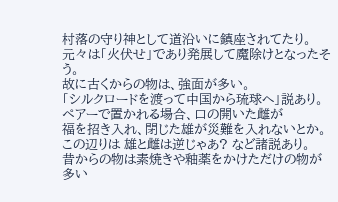村落の守り神として道沿いに鎮座されてたり。
元々は「火伏せ」であり発展して魔除けとなったそう。
故に古くからの物は、強面が多い。
「シルクロードを渡って中国から琉球へ」説あり。
ペアーで置かれる場合、口の開いた雌が
福を招き入れ、閉じた雄が災難を入れないとか。
この辺りは 雄と雌は逆じゃあ? など諸説あり。
昔からの物は素焼きや釉薬をかけただけの物が
多い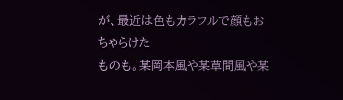が、最近は色もカラフルで顔もおちゃらけた
ものも。某岡本風や某草間風や某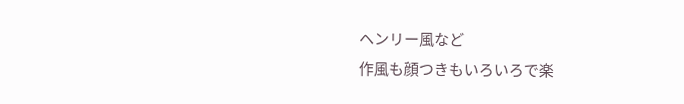ヘンリー風など
作風も顔つきもいろいろで楽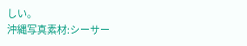しい。
沖縄写真素材:シーサー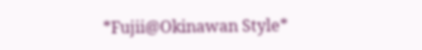*Fujii@Okinawan Style*